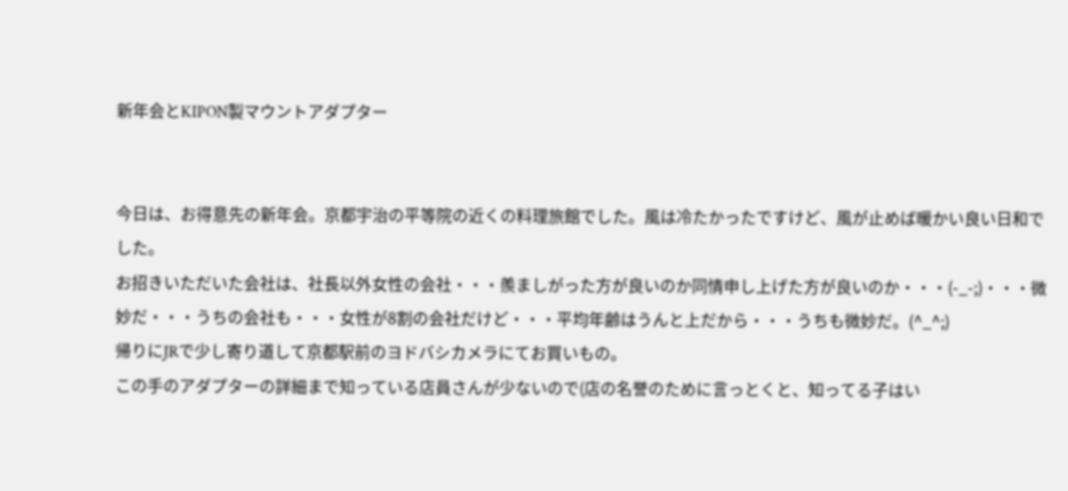新年会とKIPON製マウントアダプター


今日は、お得意先の新年会。京都宇治の平等院の近くの料理旅館でした。風は冷たかったですけど、風が止めば暖かい良い日和でした。
お招きいただいた会社は、社長以外女性の会社・・・羨ましがった方が良いのか同情申し上げた方が良いのか・・・(-_-;)・・・微妙だ・・・うちの会社も・・・女性が8割の会社だけど・・・平均年齢はうんと上だから・・・うちも微妙だ。(^_^;)
帰りにJRで少し寄り道して京都駅前のヨドバシカメラにてお買いもの。
この手のアダプターの詳細まで知っている店員さんが少ないので(店の名誉のために言っとくと、知ってる子はい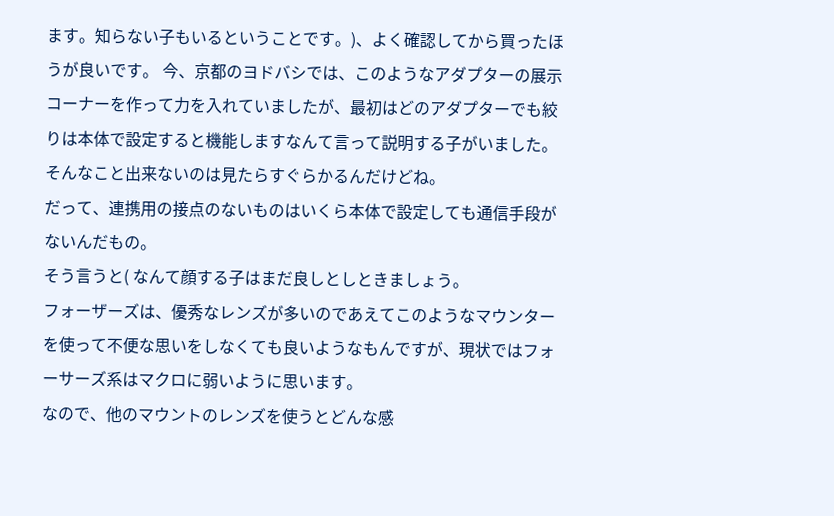ます。知らない子もいるということです。)、よく確認してから買ったほうが良いです。 今、京都のヨドバシでは、このようなアダプターの展示コーナーを作って力を入れていましたが、最初はどのアダプターでも絞りは本体で設定すると機能しますなんて言って説明する子がいました。
そんなこと出来ないのは見たらすぐらかるんだけどね。
だって、連携用の接点のないものはいくら本体で設定しても通信手段がないんだもの。
そう言うと( なんて顔する子はまだ良しとしときましょう。
フォーザーズは、優秀なレンズが多いのであえてこのようなマウンターを使って不便な思いをしなくても良いようなもんですが、現状ではフォーサーズ系はマクロに弱いように思います。
なので、他のマウントのレンズを使うとどんな感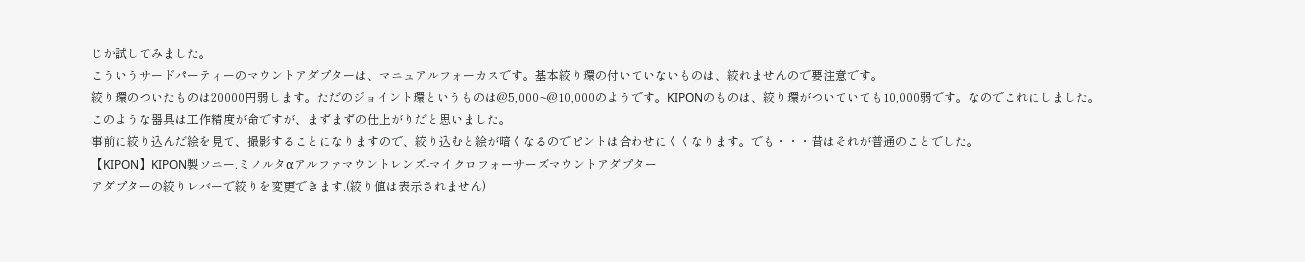じか試してみました。
こういうサードパーティーのマウントアダプターは、マニュアルフォーカスです。基本絞り環の付いていないものは、絞れませんので要注意です。
絞り環のついたものは20000円弱します。ただのジョイント環というものは@5,000~@10,000のようです。KIPONのものは、絞り環がついていても10,000弱です。なのでこれにしました。
このような器具は工作精度が命ですが、まずまずの仕上がりだと思いました。
事前に絞り込んだ絵を見て、撮影することになりますので、絞り込むと絵が暗くなるのでピントは合わせにくくなります。でも・・・昔はそれが普通のことでした。
【KIPON】KIPON製ソニー.ミノルタαアルファマウントレンズ-マイクロフォーサーズマウントアダプター
アダプターの絞りレバーで絞りを変更できます.(絞り値は表示されません)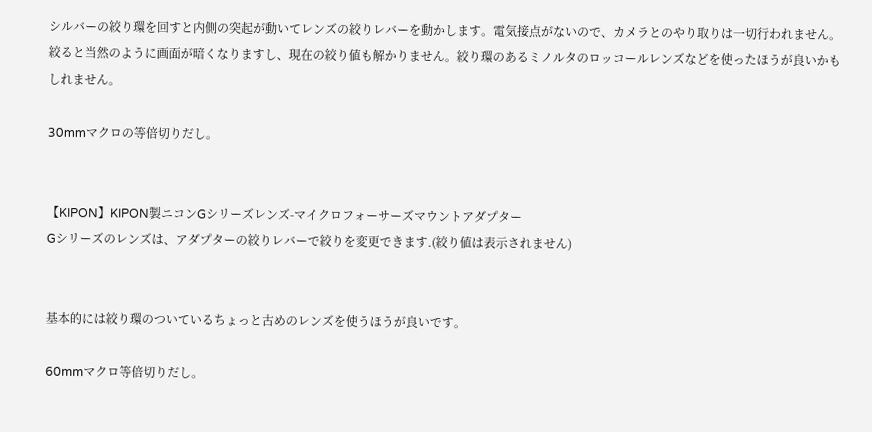シルバーの絞り環を回すと内側の突起が動いてレンズの絞りレバーを動かします。電気接点がないので、カメラとのやり取りは一切行われません。絞ると当然のように画面が暗くなりますし、現在の絞り値も解かりません。絞り環のあるミノルタのロッコールレンズなどを使ったほうが良いかもしれません。

30mmマクロの等倍切りだし。


【KIPON】KIPON製ニコンGシリーズレンズ-マイクロフォーサーズマウントアダプター
Gシリーズのレンズは、アダプターの絞りレバーで絞りを変更できます.(絞り値は表示されません)


基本的には絞り環のついているちょっと古めのレンズを使うほうが良いです。

60mmマクロ等倍切りだし。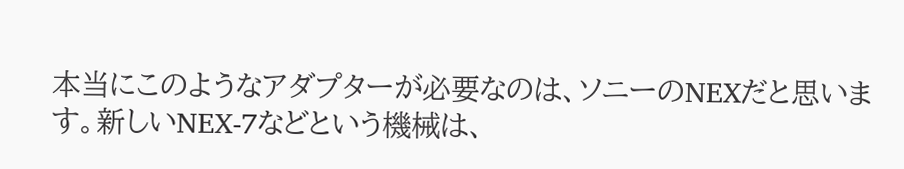本当にこのようなアダプターが必要なのは、ソニーのNEXだと思います。新しいNEX-7などという機械は、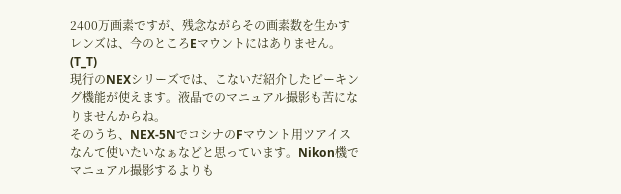2400万画素ですが、残念ながらその画素数を生かすレンズは、今のところEマウントにはありません。(T_T)
現行のNEXシリーズでは、こないだ紹介したピーキング機能が使えます。液晶でのマニュアル撮影も苦になりませんからね。
そのうち、NEX-5NでコシナのFマウント用ツアイスなんて使いたいなぁなどと思っています。Nikon機でマニュアル撮影するよりも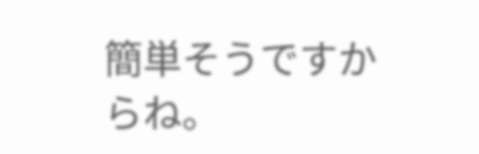簡単そうですからね。